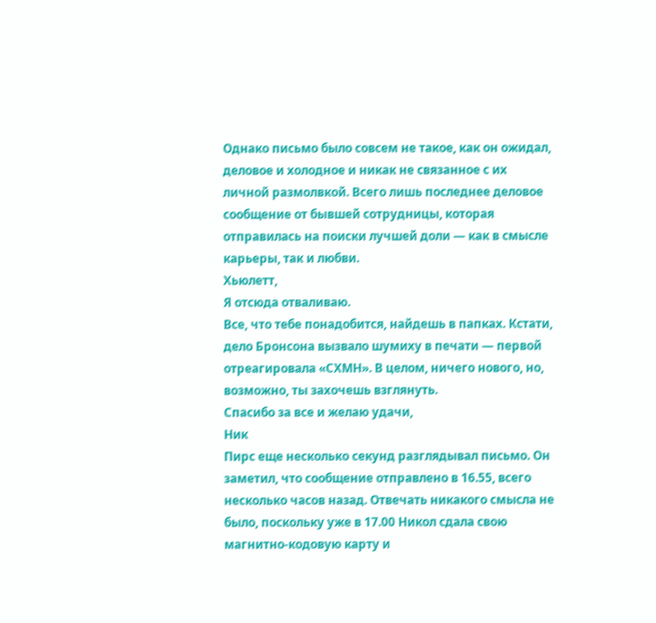Однако письмо было совсем не такое, как он ожидал, деловое и холодное и никак не связанное с их личной размолвкой. Всего лишь последнее деловое сообщение от бывшей сотрудницы, которая отправилась на поиски лучшей доли — как в смысле карьеры, так и любви.
Хьюлетт,
Я отсюда отваливаю.
Все, что тебе понадобится, найдешь в папках. Кстати, дело Бронсона вызвало шумиху в печати — первой отреагировала «СХМН». В целом, ничего нового, но, возможно, ты захочешь взглянуть.
Спасибо за все и желаю удачи,
Ник
Пирс еще несколько секунд разглядывал письмо. Он заметил, что сообщение отправлено в 16.55, всего несколько часов назад. Отвечать никакого смысла не было, поскольку уже в 17.00 Никол сдала свою магнитно-кодовую карту и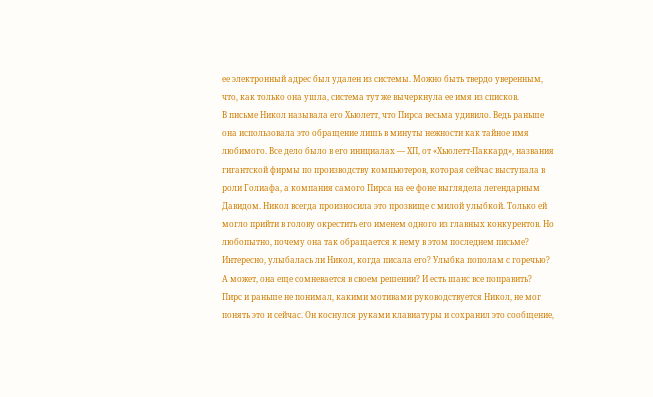ее электронный адрес был удален из системы. Можно быть твердо уверенным, что, как только она ушла, система тут же вычеркнула ее имя из списков.
В письме Никол называла его Хьюлетт, что Пирса весьма удивило. Ведь раньше она использовала это обращение лишь в минуты нежности как тайное имя любимого. Все дело было в его инициалах — ХП, от «Хьюлетт-Паккард», названия гигантской фирмы по производству компьютеров, которая сейчас выступала в роли Голиафа, а компания самого Пирса на ее фоне выглядела легендарным Давидом. Никол всегда произносила это прозвище с милой улыбкой. Только ей могло прийти в голову окрестить его именем одного из главных конкурентов. Но любопытно, почему она так обращается к нему в этом последнем письме? Интересно, улыбалась ли Никол, когда писала его? Улыбка пополам с горечью? А может, она еще сомневается в своем решении? И есть шанс все поправить?
Пирс и раньше не понимал, какими мотивами руководствуется Никол, не мог понять это и сейчас. Он коснулся руками клавиатуры и сохранил это сообщение,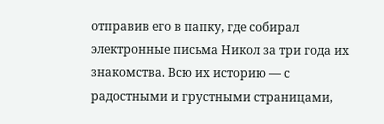отправив его в папку, где собирал электронные письма Никол за три года их знакомства. Всю их историю — с радостными и грустными страницами,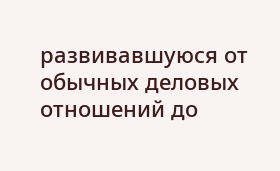развивавшуюся от обычных деловых отношений до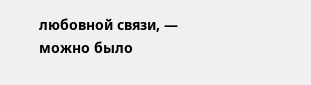любовной связи, — можно было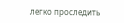легко проследить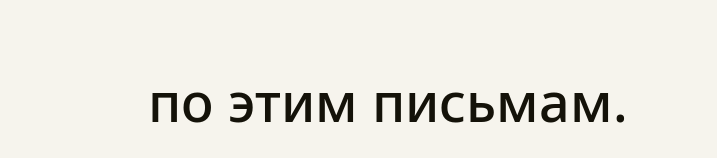по этим письмам.